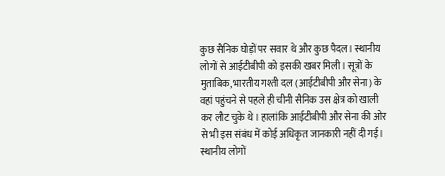कुछ सैनिक घोड़ों पर सवार थे और कुछ पैदल। स्थानीय लोगों से आईटीबीपी को इसकी खबर मिली। सूत्रों के मुताबिक, भारतीय गश्ती दल (आईटीबीपी और सेना) के वहां पहुंचने से पहले ही चीनी सैनिक उस क्षेत्र को खाली कर लौट चुके थे। हालांकि आईटीबीपी और सेना की ओर से भी इस संबंध में कोई अधिकृत जानकारी नहीं दी गई।
स्थानीय लोगों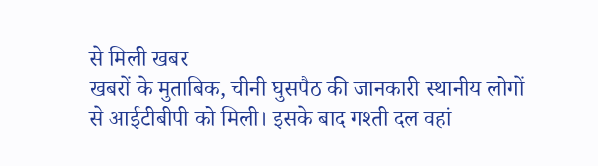से मिली खबर
खबरों के मुताबिक, चीनी घुसपैठ की जानकारी स्थानीय लोगों से आईटीबीपी को मिली। इसके बाद गश्ती दल वहां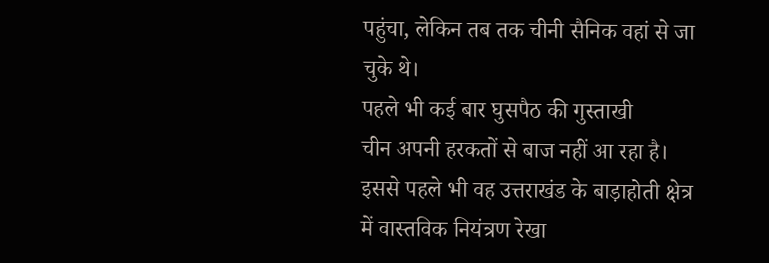पहुंचा, लेकिन तब तक चीनी सैनिक वहां से जा चुके थे।
पहले भी कई बार घुसपैठ की गुस्ताखी
चीन अपनी हरकतों से बाज नहीं आ रहा है। इससे पहले भी वह उत्तराखंड के बाड़ाहोती क्षेत्र में वास्तविक नियंत्रण रेखा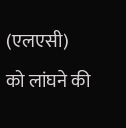(एलएसी) को लांघने की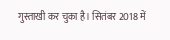गुस्ताखी कर चुका है। सितंबर 2018 में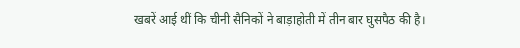खबरें आई थीं कि चीनी सैनिकों ने बाड़ाहोती में तीन बार घुसपैठ की है।